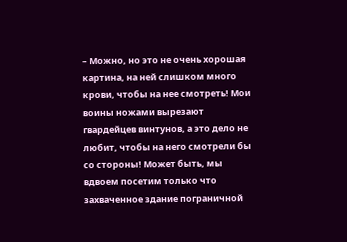– Можно, но это не очень хорошая картина, на ней слишком много крови, чтобы на нее смотреть! Мои воины ножами вырезают гвардейцев винтунов, а это дело не любит, чтобы на него смотрели бы со стороны! Может быть, мы вдвоем посетим только что захваченное здание пограничной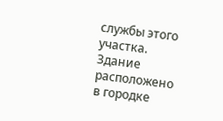службы этого участка. Здание расположено в городке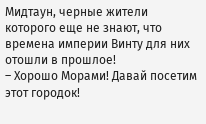Мидтаун, черные жители которого еще не знают, что времена империи Винту для них отошли в прошлое!
– Хорошо Морами! Давай посетим этот городок!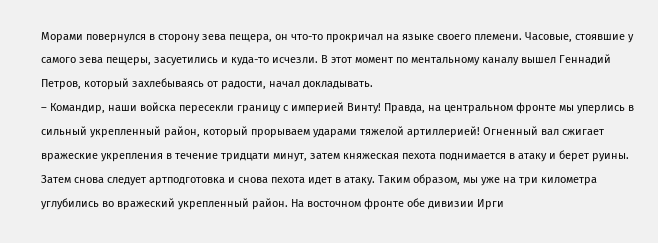Морами повернулся в сторону зева пещера, он что-то прокричал на языке своего племени. Часовые, стоявшие у самого зева пещеры, засуетились и куда-то исчезли. В этот момент по ментальному каналу вышел Геннадий Петров, который захлебываясь от радости, начал докладывать.
– Командир, наши войска пересекли границу с империей Винту! Правда, на центральном фронте мы уперлись в сильный укрепленный район, который прорываем ударами тяжелой артиллерией! Огненный вал сжигает вражеские укрепления в течение тридцати минут, затем княжеская пехота поднимается в атаку и берет руины. Затем снова следует артподготовка и снова пехота идет в атаку. Таким образом, мы уже на три километра углубились во вражеский укрепленный район. На восточном фронте обе дивизии Ирги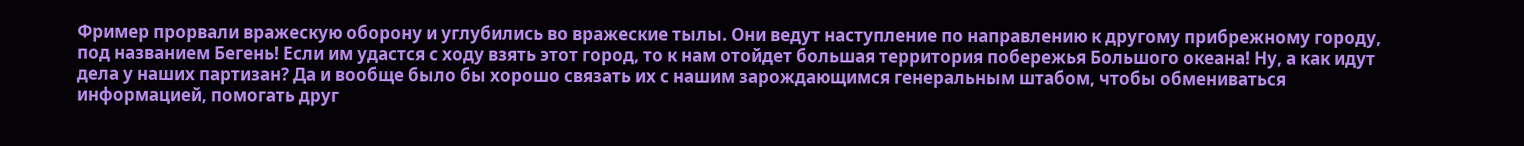Фример прорвали вражескую оборону и углубились во вражеские тылы. Они ведут наступление по направлению к другому прибрежному городу, под названием Бегень! Если им удастся с ходу взять этот город, то к нам отойдет большая территория побережья Большого океана! Ну, а как идут дела у наших партизан? Да и вообще было бы хорошо связать их с нашим зарождающимся генеральным штабом, чтобы обмениваться информацией, помогать друг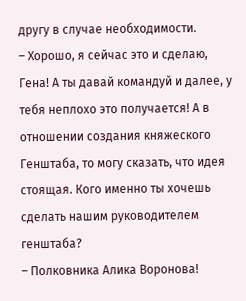другу в случае необходимости.
– Хорошо, я сейчас это и сделаю, Гена! А ты давай командуй и далее, у тебя неплохо это получается! А в отношении создания княжеского Генштаба, то могу сказать, что идея стоящая. Кого именно ты хочешь сделать нашим руководителем генштаба?
– Полковника Алика Воронова!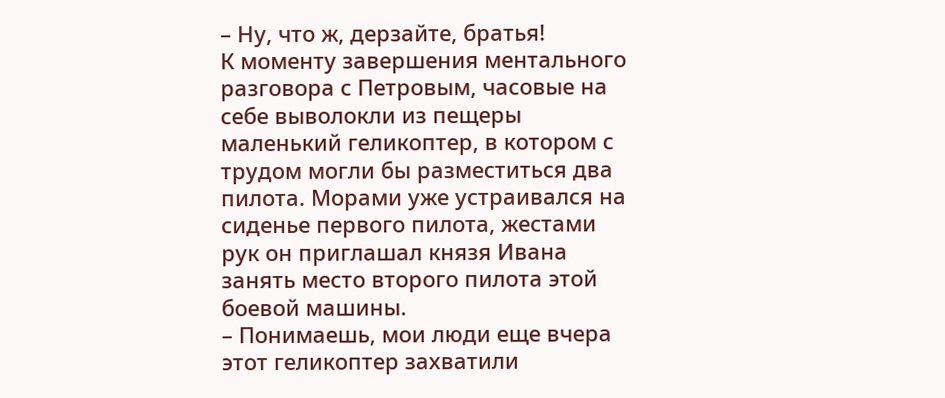– Ну, что ж, дерзайте, братья!
К моменту завершения ментального разговора с Петровым, часовые на себе выволокли из пещеры маленький геликоптер, в котором с трудом могли бы разместиться два пилота. Морами уже устраивался на сиденье первого пилота, жестами рук он приглашал князя Ивана занять место второго пилота этой боевой машины.
– Понимаешь, мои люди еще вчера этот геликоптер захватили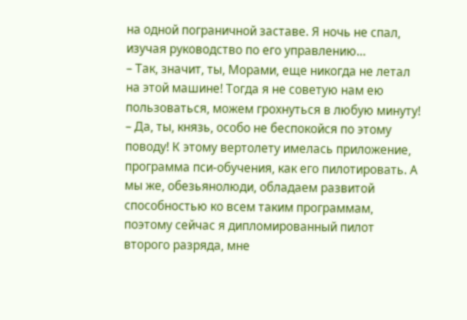на одной пограничной заставе. Я ночь не спал, изучая руководство по его управлению…
– Так, значит, ты, Морами, еще никогда не летал на этой машине! Тогда я не советую нам ею пользоваться, можем грохнуться в любую минуту!
– Да, ты, князь, особо не беспокойся по этому поводу! К этому вертолету имелась приложение, программа пси-обучения, как его пилотировать. А мы же, обезьянолюди, обладаем развитой способностью ко всем таким программам, поэтому сейчас я дипломированный пилот второго разряда, мне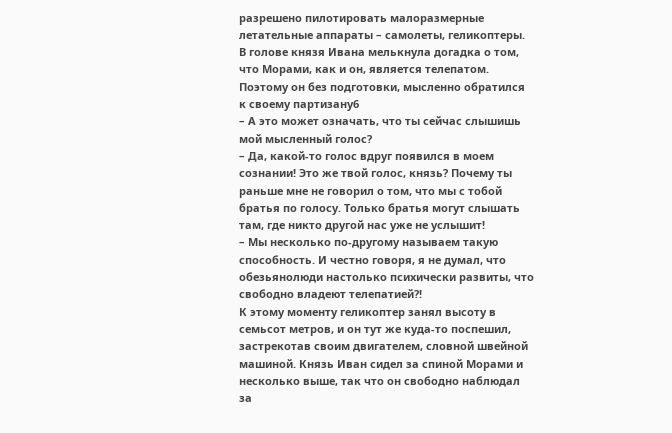разрешено пилотировать малоразмерные летательные аппараты – самолеты, геликоптеры.
В голове князя Ивана мелькнула догадка о том, что Морами, как и он, является телепатом. Поэтому он без подготовки, мысленно обратился к своему партизану6
– А это может означать, что ты сейчас слышишь мой мысленный голос?
– Да, какой-то голос вдруг появился в моем сознании! Это же твой голос, князь? Почему ты раньше мне не говорил о том, что мы с тобой братья по голосу. Только братья могут слышать там, где никто другой нас уже не услышит!
– Мы несколько по-другому называем такую способность. И честно говоря, я не думал, что обезьянолюди настолько психически развиты, что свободно владеют телепатией?!
К этому моменту геликоптер занял высоту в семьсот метров, и он тут же куда-то поспешил, застрекотав своим двигателем, словной швейной машиной. Князь Иван сидел за спиной Морами и несколько выше, так что он свободно наблюдал за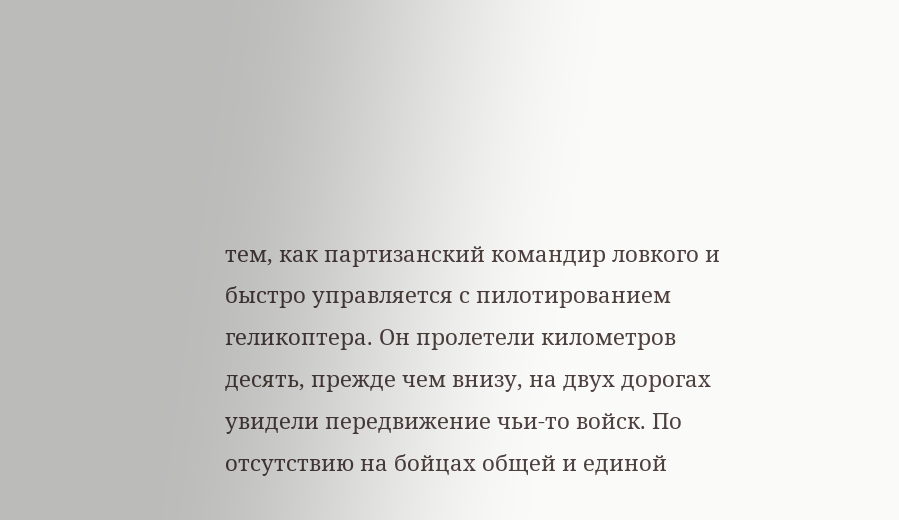тем, как партизанский командир ловкого и быстро управляется с пилотированием геликоптера. Он пролетели километров десять, прежде чем внизу, на двух дорогах увидели передвижение чьи-то войск. По отсутствию на бойцах общей и единой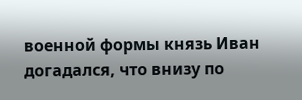военной формы князь Иван догадался, что внизу по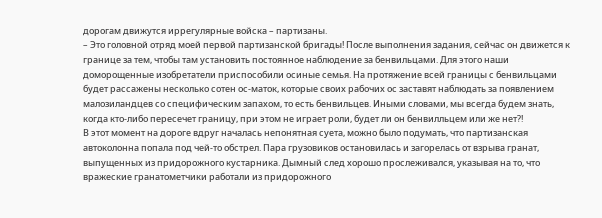дорогам движутся иррегулярные войска – партизаны.
– Это головной отряд моей первой партизанской бригады! После выполнения задания, сейчас он движется к границе за тем, чтобы там установить постоянное наблюдение за бенвильцами. Для этого наши доморощенные изобретатели приспособили осиные семья. На протяжение всей границы с бенвильцами будет рассажены несколько сотен ос-маток, которые своих рабочих ос заставят наблюдать за появлением малозиландцев со специфическим запахом, то есть бенвильцев. Иными словами, мы всегда будем знать, когда кто-либо пересечет границу, при этом не играет роли, будет ли он бенвилльцем или же нет?!
В этот момент на дороге вдруг началась непонятная суета, можно было подумать, что партизанская автоколонна попала под чей-то обстрел. Пара грузовиков остановилась и загорелась от взрыва гранат, выпущенных из придорожного кустарника. Дымный след хорошо прослеживался, указывая на то, что вражеские гранатометчики работали из придорожного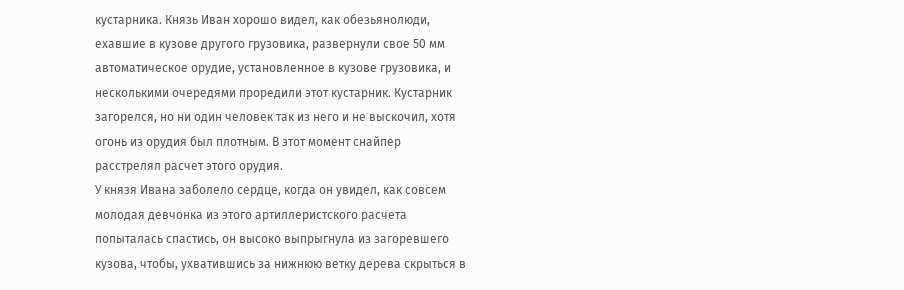кустарника. Князь Иван хорошо видел, как обезьянолюди, ехавшие в кузове другого грузовика, развернули свое 50 мм автоматическое орудие, установленное в кузове грузовика, и несколькими очередями проредили этот кустарник. Кустарник загорелся, но ни один человек так из него и не выскочил, хотя огонь из орудия был плотным. В этот момент снайпер расстрелял расчет этого орудия.
У князя Ивана заболело сердце, когда он увидел, как совсем молодая девчонка из этого артиллеристского расчета попыталась спастись, он высоко выпрыгнула из загоревшего кузова, чтобы, ухватившись за нижнюю ветку дерева скрыться в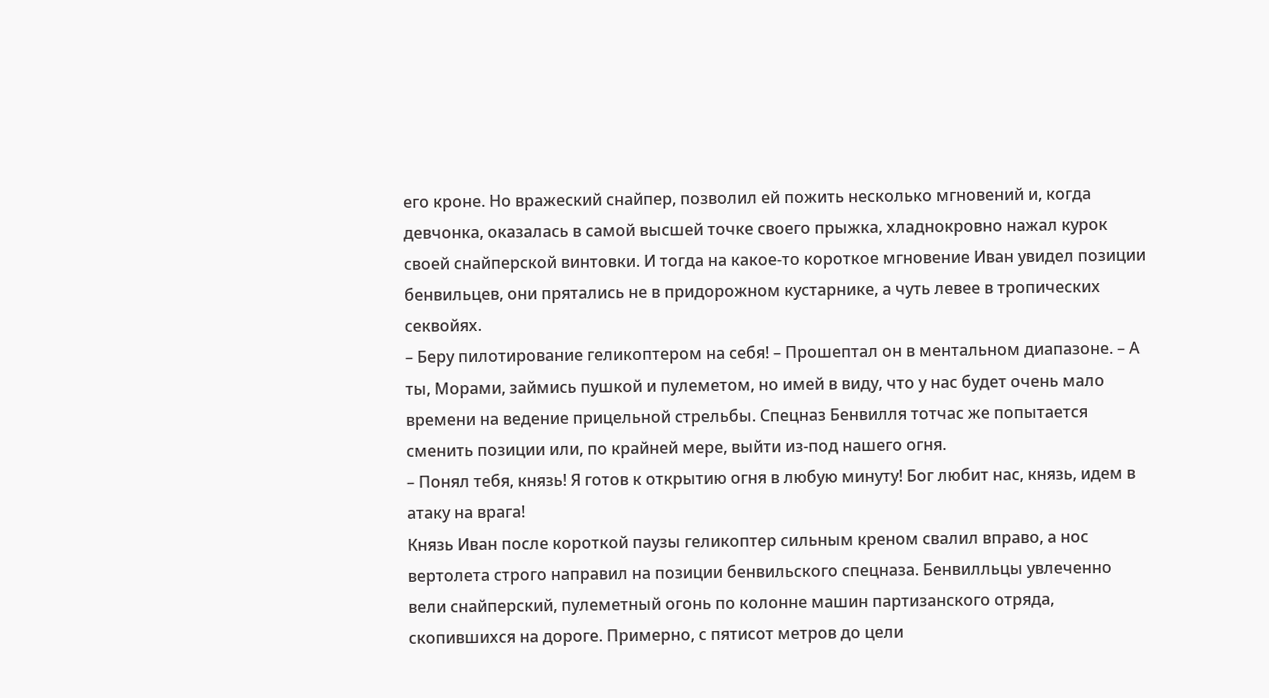его кроне. Но вражеский снайпер, позволил ей пожить несколько мгновений и, когда девчонка, оказалась в самой высшей точке своего прыжка, хладнокровно нажал курок своей снайперской винтовки. И тогда на какое-то короткое мгновение Иван увидел позиции бенвильцев, они прятались не в придорожном кустарнике, а чуть левее в тропических секвойях.
– Беру пилотирование геликоптером на себя! – Прошептал он в ментальном диапазоне. – А ты, Морами, займись пушкой и пулеметом, но имей в виду, что у нас будет очень мало времени на ведение прицельной стрельбы. Спецназ Бенвилля тотчас же попытается сменить позиции или, по крайней мере, выйти из-под нашего огня.
– Понял тебя, князь! Я готов к открытию огня в любую минуту! Бог любит нас, князь, идем в атаку на врага!
Князь Иван после короткой паузы геликоптер сильным креном свалил вправо, а нос вертолета строго направил на позиции бенвильского спецназа. Бенвилльцы увлеченно вели снайперский, пулеметный огонь по колонне машин партизанского отряда, скопившихся на дороге. Примерно, с пятисот метров до цели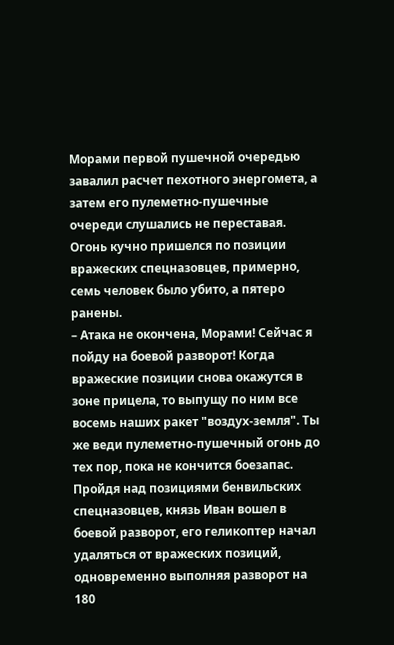Морами первой пушечной очередью завалил расчет пехотного энергомета, а затем его пулеметно-пушечные очереди слушались не переставая. Огонь кучно пришелся по позиции вражеских спецназовцев, примерно, семь человек было убито, а пятеро ранены.
– Атака не окончена, Морами! Сейчас я пойду на боевой разворот! Когда вражеские позиции снова окажутся в зоне прицела, то выпущу по ним все восемь наших ракет "воздух-земля". Ты же веди пулеметно-пушечный огонь до тех пор, пока не кончится боезапас.
Пройдя над позициями бенвильских спецназовцев, князь Иван вошел в боевой разворот, его геликоптер начал удаляться от вражеских позиций, одновременно выполняя разворот на 180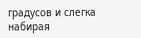градусов и слегка набирая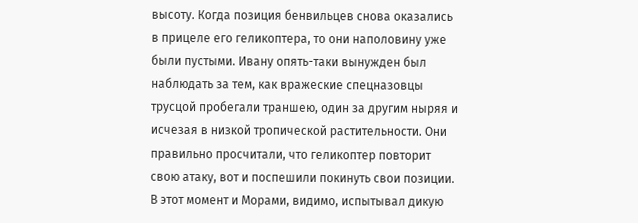высоту. Когда позиция бенвильцев снова оказались в прицеле его геликоптера, то они наполовину уже были пустыми. Ивану опять-таки вынужден был наблюдать за тем, как вражеские спецназовцы трусцой пробегали траншею, один за другим ныряя и исчезая в низкой тропической растительности. Они правильно просчитали, что геликоптер повторит свою атаку, вот и поспешили покинуть свои позиции. В этот момент и Морами, видимо, испытывал дикую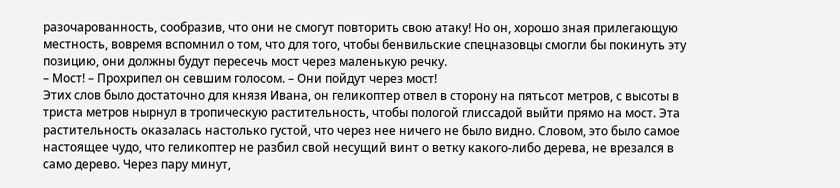разочарованность, сообразив, что они не смогут повторить свою атаку! Но он, хорошо зная прилегающую местность, вовремя вспомнил о том, что для того, чтобы бенвильские спецназовцы смогли бы покинуть эту позицию, они должны будут пересечь мост через маленькую речку.
– Мост! – Прохрипел он севшим голосом. – Они пойдут через мост!
Этих слов было достаточно для князя Ивана, он геликоптер отвел в сторону на пятьсот метров, с высоты в триста метров нырнул в тропическую растительность, чтобы пологой глиссадой выйти прямо на мост. Эта растительность оказалась настолько густой, что через нее ничего не было видно. Словом, это было самое настоящее чудо, что геликоптер не разбил свой несущий винт о ветку какого-либо дерева, не врезался в само дерево. Через пару минут,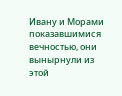Ивану и Морами показавшимися вечностью, они вынырнули из этой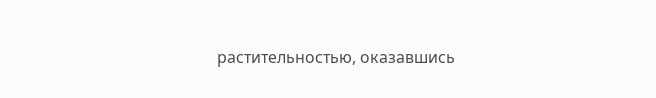растительностью, оказавшись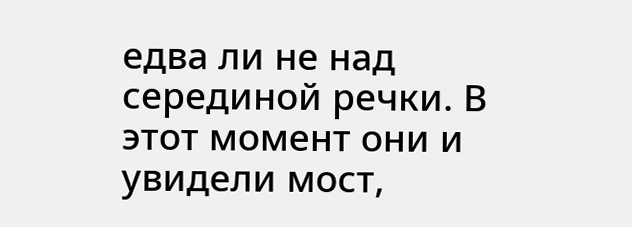едва ли не над серединой речки. В этот момент они и увидели мост,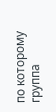по которому группа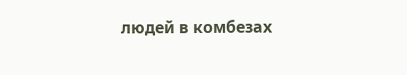людей в комбезах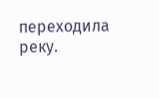переходила реку.